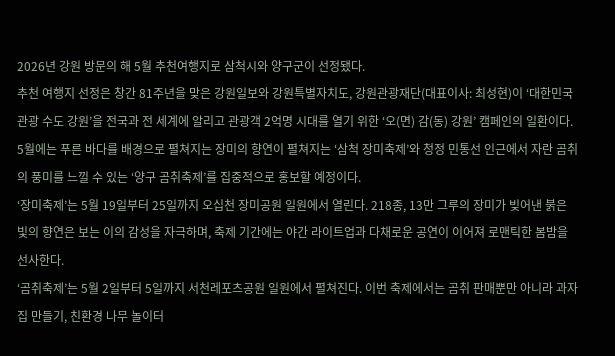2026년 강원 방문의 해 5월 추천여행지로 삼척시와 양구군이 선정됐다.
추천 여행지 선정은 창간 81주년을 맞은 강원일보와 강원특별자치도, 강원관광재단(대표이사: 최성현)이 ‘대한민국 관광 수도 강원’을 전국과 전 세계에 알리고 관광객 2억명 시대를 열기 위한 ‘오(면) 감(동) 강원’ 캠페인의 일환이다.
5월에는 푸른 바다를 배경으로 펼쳐지는 장미의 향연이 펼쳐지는 ‘삼척 장미축제’와 청정 민통선 인근에서 자란 곰취의 풍미를 느낄 수 있는 ‘양구 곰취축제’를 집중적으로 홍보할 예정이다.
‘장미축제’는 5월 19일부터 25일까지 오십천 장미공원 일원에서 열린다. 218종, 13만 그루의 장미가 빚어낸 붉은 빛의 향연은 보는 이의 감성을 자극하며, 축제 기간에는 야간 라이트업과 다채로운 공연이 이어져 로맨틱한 봄밤을 선사한다.
‘곰취축제’는 5월 2일부터 5일까지 서천레포츠공원 일원에서 펼쳐진다. 이번 축제에서는 곰취 판매뿐만 아니라 과자집 만들기, 친환경 나무 놀이터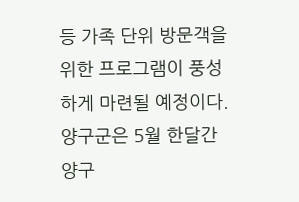등 가족 단위 방문객을 위한 프로그램이 풍성하게 마련될 예정이다.
양구군은 5월 한달간 양구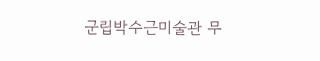군립박수근미술관 무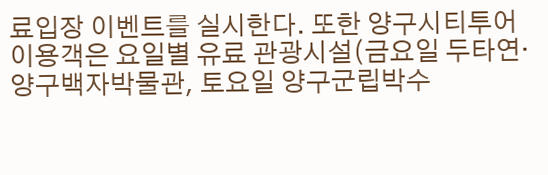료입장 이벤트를 실시한다. 또한 양구시티투어 이용객은 요일별 유료 관광시설(금요일 두타연·양구백자박물관, 토요일 양구군립박수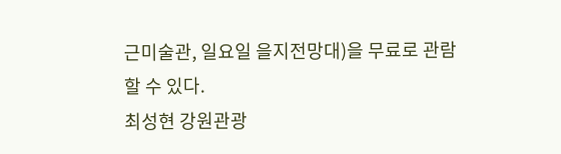근미술관, 일요일 을지전망대)을 무료로 관람할 수 있다.
최성현 강원관광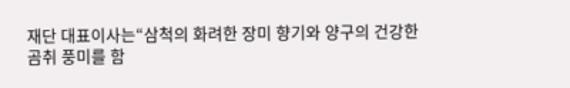재단 대표이사는“삼척의 화려한 장미 향기와 양구의 건강한 곰취 풍미를 함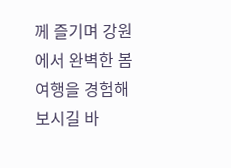께 즐기며 강원에서 완벽한 봄 여행을 경험해 보시길 바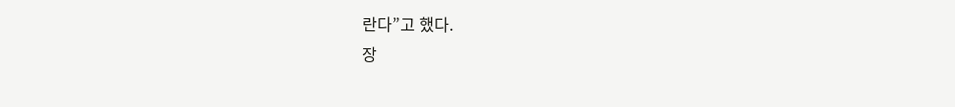란다”고 했다.
장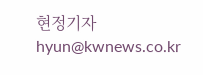현정기자 hyun@kwnews.co.kr